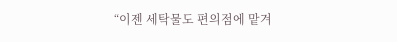“이젠 세탁물도 편의점에 맡겨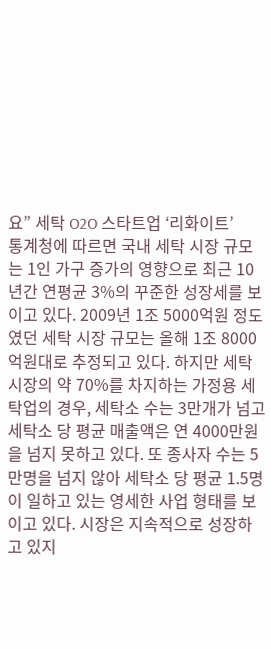요” 세탁 O2O 스타트업 ‘리화이트’
통계청에 따르면 국내 세탁 시장 규모는 1인 가구 증가의 영향으로 최근 10년간 연평균 3%의 꾸준한 성장세를 보이고 있다. 2009년 1조 5000억원 정도였던 세탁 시장 규모는 올해 1조 8000억원대로 추정되고 있다. 하지만 세탁 시장의 약 70%를 차지하는 가정용 세탁업의 경우, 세탁소 수는 3만개가 넘고 세탁소 당 평균 매출액은 연 4000만원을 넘지 못하고 있다. 또 종사자 수는 5만명을 넘지 않아 세탁소 당 평균 1.5명이 일하고 있는 영세한 사업 형태를 보이고 있다. 시장은 지속적으로 성장하고 있지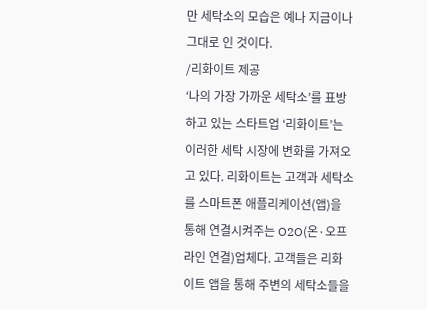만 세탁소의 모습은 예나 지금이나 그대로 인 것이다.
/리화이트 제공
‘나의 가장 가까운 세탁소’를 표방하고 있는 스타트업 ‘리화이트’는 이러한 세탁 시장에 변화를 가져오고 있다. 리화이트는 고객과 세탁소를 스마트폰 애플리케이션(앱)을 통해 연결시켜주는 O2O(온·오프라인 연결)업체다. 고객들은 리화이트 앱을 통해 주변의 세탁소들을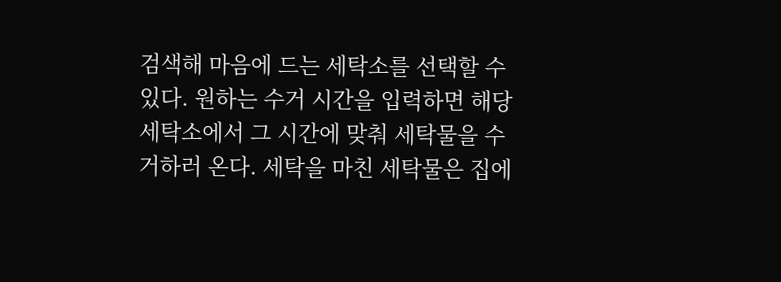검색해 마음에 드는 세탁소를 선택할 수 있다. 원하는 수거 시간을 입력하면 해당 세탁소에서 그 시간에 맞춰 세탁물을 수거하러 온다. 세탁을 마친 세탁물은 집에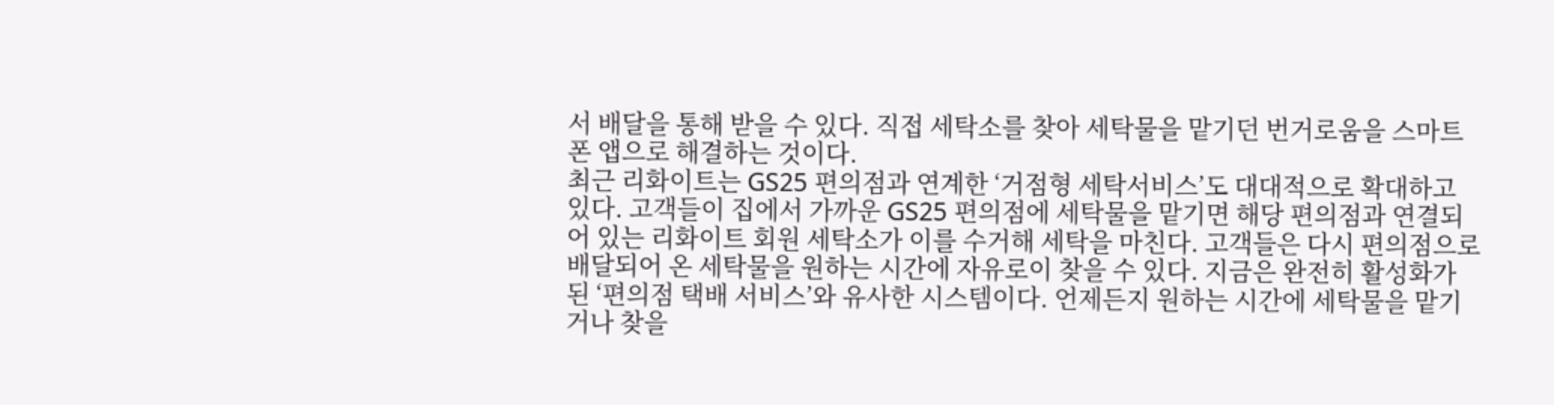서 배달을 통해 받을 수 있다. 직접 세탁소를 찾아 세탁물을 맡기던 번거로움을 스마트폰 앱으로 해결하는 것이다.
최근 리화이트는 GS25 편의점과 연계한 ‘거점형 세탁서비스’도 대대적으로 확대하고 있다. 고객들이 집에서 가까운 GS25 편의점에 세탁물을 맡기면 해당 편의점과 연결되어 있는 리화이트 회원 세탁소가 이를 수거해 세탁을 마친다. 고객들은 다시 편의점으로 배달되어 온 세탁물을 원하는 시간에 자유로이 찾을 수 있다. 지금은 완전히 활성화가 된 ‘편의점 택배 서비스’와 유사한 시스템이다. 언제든지 원하는 시간에 세탁물을 맡기거나 찾을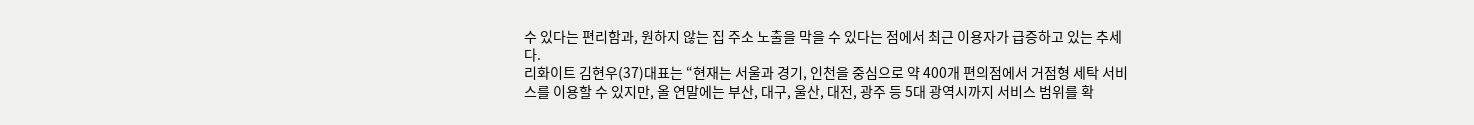수 있다는 편리함과, 원하지 않는 집 주소 노출을 막을 수 있다는 점에서 최근 이용자가 급증하고 있는 추세다.
리화이트 김현우(37)대표는 “현재는 서울과 경기, 인천을 중심으로 약 400개 편의점에서 거점형 세탁 서비스를 이용할 수 있지만, 올 연말에는 부산, 대구, 울산, 대전, 광주 등 5대 광역시까지 서비스 범위를 확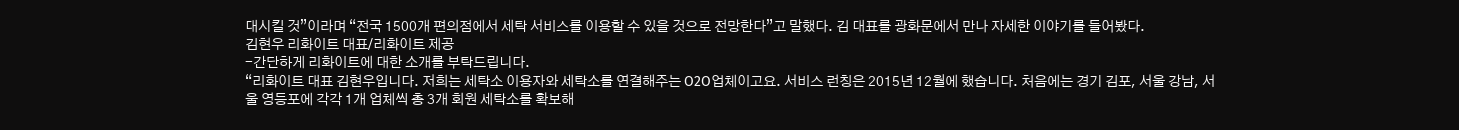대시킬 것”이라며 “전국 1500개 편의점에서 세탁 서비스를 이용할 수 있을 것으로 전망한다”고 말했다. 김 대표를 광화문에서 만나 자세한 이야기를 들어봤다.
김현우 리화이트 대표/리화이트 제공
-간단하게 리화이트에 대한 소개를 부탁드립니다.
“리화이트 대표 김현우입니다. 저희는 세탁소 이용자와 세탁소를 연결해주는 O2O업체이고요. 서비스 런칭은 2015년 12월에 했습니다. 처음에는 경기 김포, 서울 강남, 서울 영등포에 각각 1개 업체씩 총 3개 회원 세탁소를 확보해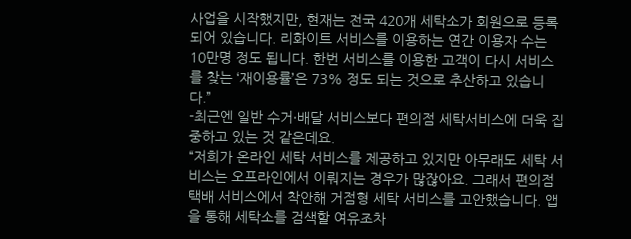사업을 시작했지만, 현재는 전국 420개 세탁소가 회원으로 등록되어 있습니다. 리화이트 서비스를 이용하는 연간 이용자 수는 10만명 정도 됩니다. 한번 서비스를 이용한 고객이 다시 서비스를 찾는 ‘재이용률’은 73% 정도 되는 것으로 추산하고 있습니다.”
-최근엔 일반 수거·배달 서비스보다 편의점 세탁서비스에 더욱 집중하고 있는 것 같은데요.
“저희가 온라인 세탁 서비스를 제공하고 있지만 아무래도 세탁 서비스는 오프라인에서 이뤄지는 경우가 많잖아요. 그래서 편의점 택배 서비스에서 착안해 거점형 세탁 서비스를 고안했습니다. 앱을 통해 세탁소를 검색할 여유조차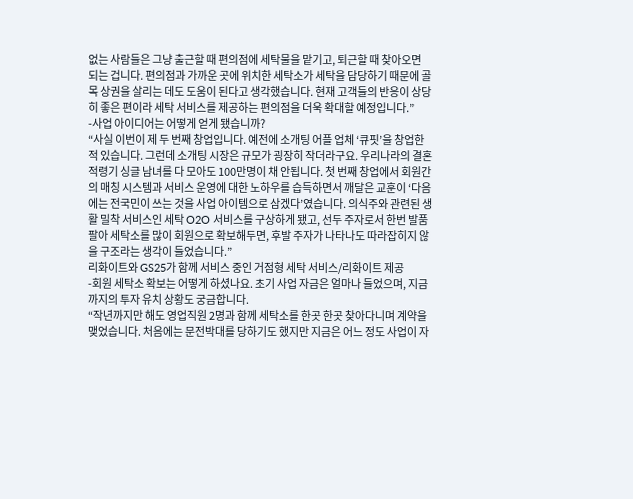없는 사람들은 그냥 출근할 때 편의점에 세탁물을 맡기고, 퇴근할 때 찾아오면 되는 겁니다. 편의점과 가까운 곳에 위치한 세탁소가 세탁을 담당하기 때문에 골목 상권을 살리는 데도 도움이 된다고 생각했습니다. 현재 고객들의 반응이 상당히 좋은 편이라 세탁 서비스를 제공하는 편의점을 더욱 확대할 예정입니다.”
-사업 아이디어는 어떻게 얻게 됐습니까?
“사실 이번이 제 두 번째 창업입니다. 예전에 소개팅 어플 업체 ‘큐핏’을 창업한 적 있습니다. 그런데 소개팅 시장은 규모가 굉장히 작더라구요. 우리나라의 결혼 적령기 싱글 남녀를 다 모아도 100만명이 채 안됩니다. 첫 번째 창업에서 회원간의 매칭 시스템과 서비스 운영에 대한 노하우를 습득하면서 깨달은 교훈이 ‘다음에는 전국민이 쓰는 것을 사업 아이템으로 삼겠다’였습니다. 의식주와 관련된 생활 밀착 서비스인 세탁 O2O 서비스를 구상하게 됐고, 선두 주자로서 한번 발품 팔아 세탁소를 많이 회원으로 확보해두면, 후발 주자가 나타나도 따라잡히지 않을 구조라는 생각이 들었습니다.”
리화이트와 GS25가 함께 서비스 중인 거점형 세탁 서비스/리화이트 제공
-회원 세탁소 확보는 어떻게 하셨나요. 초기 사업 자금은 얼마나 들었으며, 지금까지의 투자 유치 상황도 궁금합니다.
“작년까지만 해도 영업직원 2명과 함께 세탁소를 한곳 한곳 찾아다니며 계약을 맺었습니다. 처음에는 문전박대를 당하기도 했지만 지금은 어느 정도 사업이 자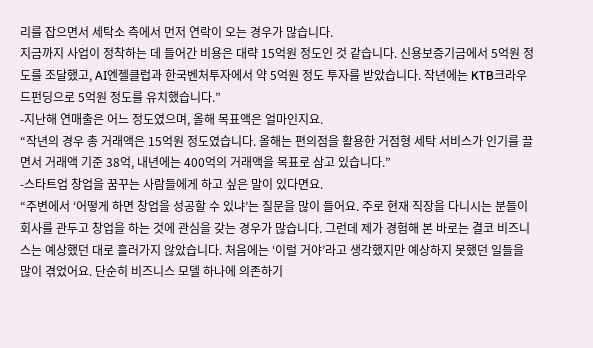리를 잡으면서 세탁소 측에서 먼저 연락이 오는 경우가 많습니다.
지금까지 사업이 정착하는 데 들어간 비용은 대략 15억원 정도인 것 같습니다. 신용보증기금에서 5억원 정도를 조달했고, AI엔젤클럽과 한국벤처투자에서 약 5억원 정도 투자를 받았습니다. 작년에는 KTB크라우드펀딩으로 5억원 정도를 유치했습니다.”
-지난해 연매출은 어느 정도였으며, 올해 목표액은 얼마인지요.
“작년의 경우 총 거래액은 15억원 정도였습니다. 올해는 편의점을 활용한 거점형 세탁 서비스가 인기를 끌면서 거래액 기준 38억, 내년에는 400억의 거래액을 목표로 삼고 있습니다.”
-스타트업 창업을 꿈꾸는 사람들에게 하고 싶은 말이 있다면요.
“주변에서 ‘어떻게 하면 창업을 성공할 수 있냐’는 질문을 많이 들어요. 주로 현재 직장을 다니시는 분들이 회사를 관두고 창업을 하는 것에 관심을 갖는 경우가 많습니다. 그런데 제가 경험해 본 바로는 결코 비즈니스는 예상했던 대로 흘러가지 않았습니다. 처음에는 ‘이럴 거야’라고 생각했지만 예상하지 못했던 일들을 많이 겪었어요. 단순히 비즈니스 모델 하나에 의존하기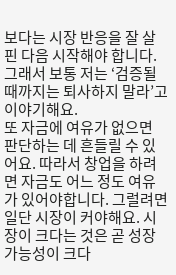보다는 시장 반응을 잘 살핀 다음 시작해야 합니다. 그래서 보통 저는 ‘검증될 때까지는 퇴사하지 말라’고 이야기해요.
또 자금에 여유가 없으면 판단하는 데 흔들릴 수 있어요. 따라서 창업을 하려면 자금도 어느 정도 여유가 있어야합니다. 그럴려면 일단 시장이 커야해요. 시장이 크다는 것은 곧 성장 가능성이 크다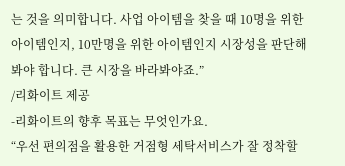는 것을 의미합니다. 사업 아이템을 찾을 때 10명을 위한 아이템인지, 10만명을 위한 아이템인지 시장성을 판단해봐야 합니다. 큰 시장을 바라봐야죠.”
/리화이트 제공
-리화이트의 향후 목표는 무엇인가요.
“우선 편의점을 활용한 거점형 세탁서비스가 잘 정착할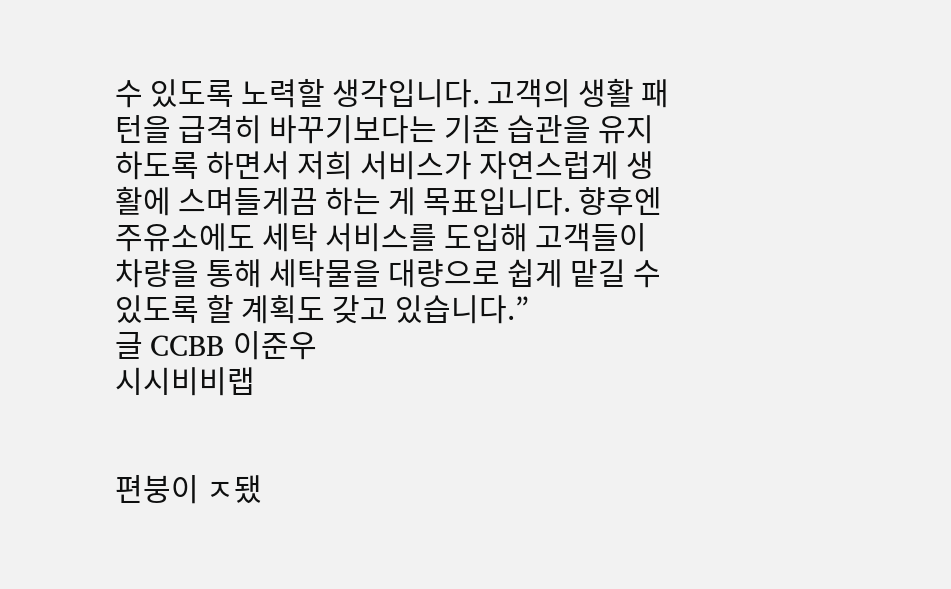수 있도록 노력할 생각입니다. 고객의 생활 패턴을 급격히 바꾸기보다는 기존 습관을 유지하도록 하면서 저희 서비스가 자연스럽게 생활에 스며들게끔 하는 게 목표입니다. 향후엔 주유소에도 세탁 서비스를 도입해 고객들이 차량을 통해 세탁물을 대량으로 쉽게 맡길 수 있도록 할 계획도 갖고 있습니다.”
글 CCBB 이준우
시시비비랩


편붕이 ㅈ됐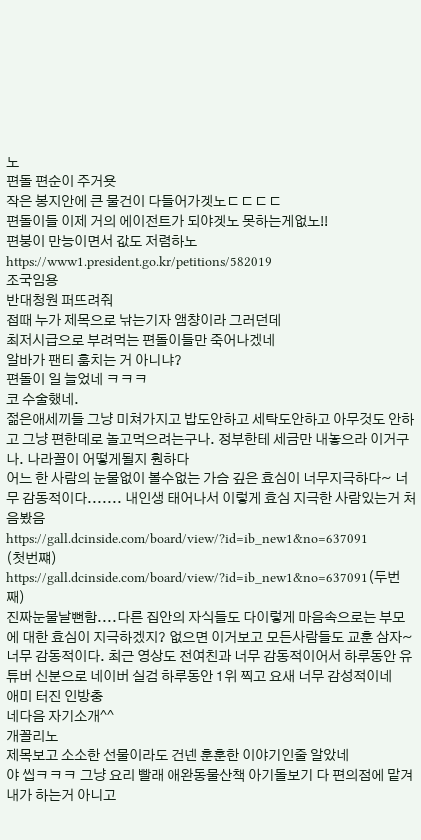노
편돌 편순이 주거욧
작은 봉지안에 큰 물건이 다들어가겟노ㄷㄷㄷㄷ
편돌이들 이제 거의 에이전트가 되야겟노 못하는게없노!!
편붕이 만능이면서 값도 저렴하노
https://www1.president.go.kr/petitions/582019
조국임용
반대청원 퍼뜨려줘
접때 누가 제목으로 낚는기자 앰챵이라 그러던데
최저시급으로 부려먹는 편돌이들만 죽어나겠네
알바가 팬티 훔치는 거 아니냐?
편돌이 일 늘었네 ㅋㅋㅋ
코 수술했네.
젊은애세끼들 그냥 미쳐가지고 밥도안하고 세탁도안하고 아무것도 안하고 그냥 편한데로 놀고먹으려는구나. 정부한테 세금만 내놓으라 이거구나. 나라꼴이 어떻게될지 훤하다
어느 한 사람의 눈물없이 볼수없는 가슴 깊은 효심이 너무지극하다~ 너무 감동적이다....... 내인생 태어나서 이렇게 효심 지극한 사람있는거 처음봤음
https://gall.dcinside.com/board/view/?id=ib_new1&no=637091
(첫번쨰)
https://gall.dcinside.com/board/view/?id=ib_new1&no=637091(두번째)
진짜눈물날뻔함....다른 집안의 자식들도 다이렇게 마음속으로는 부모에 대한 효심이 지극하겠지? 없으면 이거보고 모든사람들도 교훈 삼자~ 너무 감동적이다. 최근 영상도 전여친과 너무 감동적이어서 하루동안 유튜버 신분으로 네이버 실검 하루동안 1위 찍고 요새 너무 감성적이네
애미 터진 인방충
네다음 자기소개^^
개꼴리노
제목보고 소소한 선물이라도 건넨 훈훈한 이야기인줄 알았네
야 씹ㅋㅋㅋ 그냥 요리 빨래 애완동물산책 아기돌보기 다 편의점에 맡겨 내가 하는거 아니고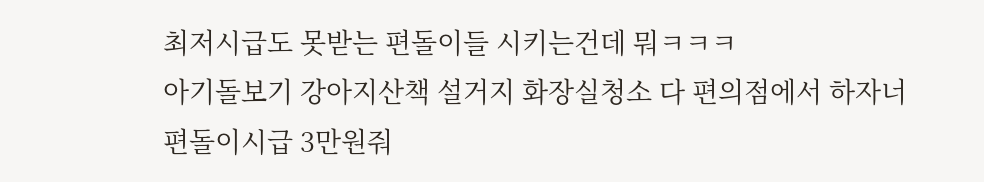최저시급도 못받는 편돌이들 시키는건데 뭐ㅋㅋㅋ
아기돌보기 강아지산책 설거지 화장실청소 다 편의점에서 하자너
편돌이시급 3만원줘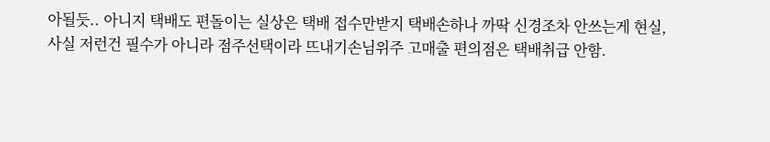아될듯.. 아니지 택배도 편돌이는 실상은 택배 접수만받지 택배손하나 까딱 신경조차 안쓰는게 현실,
사실 저런건 필수가 아니라 점주선택이라 뜨내기손님위주 고매출 편의점은 택배취급 안함.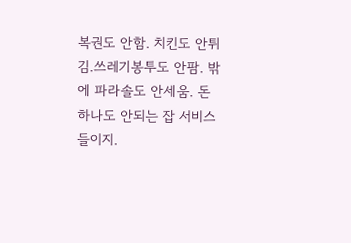복권도 안함. 치킨도 안튀김.쓰레기봉투도 안팜. 밖에 파라솔도 안세움. 돈 하나도 안되는 잡 서비스들이지.